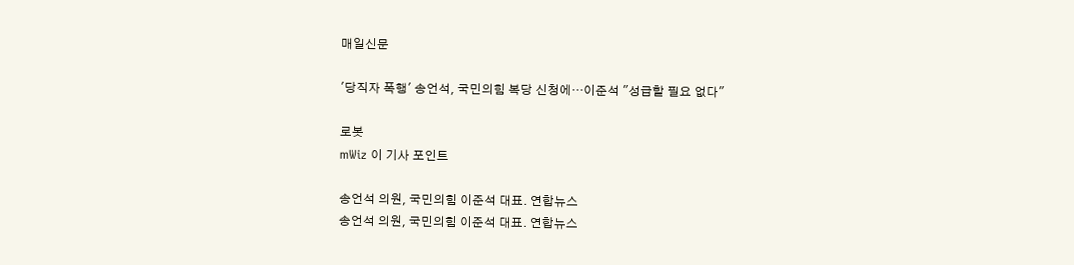매일신문

'당직자 폭행' 송언석, 국민의힘 복당 신청에…이준석 "성급할 필요 없다"

로봇
mWiz 이 기사 포인트

송언석 의원, 국민의힘 이준석 대표. 연합뉴스
송언석 의원, 국민의힘 이준석 대표. 연합뉴스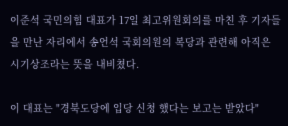이준석 국민의힘 대표가 17일 최고위원회의를 마친 후 기자들을 만난 자리에서 송언석 국회의원의 복당과 관련해 아직은 시기상조라는 뜻을 내비쳤다.

이 대표는 "경북도당에 입당 신청 했다는 보고는 받았다"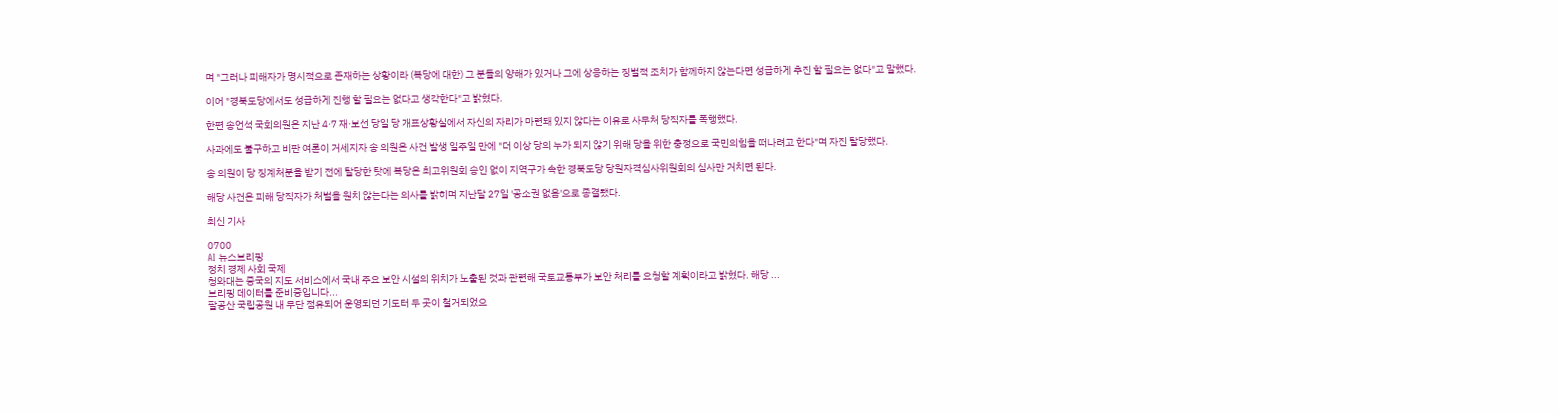며 "그러나 피해자가 명시적으로 존재하는 상황이라 (복당에 대한) 그 분들의 양해가 있거나 그에 상응하는 징벌적 조치가 함께하지 않는다면 성급하게 추진 할 필요는 없다"고 말했다.

이어 "경북도당에서도 성급하게 진행 할 필요는 없다고 생각한다"고 밝혔다.

한편 송언석 국회의원은 지난 4·7 재·보선 당일 당 개표상황실에서 자신의 자리가 마련돼 있지 않다는 이유로 사무처 당직자를 폭행했다.

사과에도 불구하고 비판 여론이 거세지자 송 의원은 사건 발생 일주일 만에 "더 이상 당의 누가 되지 않기 위해 당을 위한 충정으로 국민의힘을 떠나려고 한다"며 자진 탈당했다.

송 의원이 당 징계처분을 받기 전에 탈당한 탓에 복당은 최고위원회 승인 없이 지역구가 속한 경북도당 당원자격심사위원회의 심사만 거치면 된다.

해당 사건은 피해 당직자가 처벌을 원치 않는다는 의사를 밝히며 지난달 27일 '공소권 없음'으로 종결됐다.

최신 기사

0700
AI 뉴스브리핑
정치 경제 사회 국제
청와대는 중국의 지도 서비스에서 국내 주요 보안 시설의 위치가 노출된 것과 관련해 국토교통부가 보안 처리를 요청할 계획이라고 밝혔다. 해당 ...
브리핑 데이터를 준비중입니다...
팔공산 국립공원 내 무단 점유되어 운영되던 기도터 두 곳이 철거되었으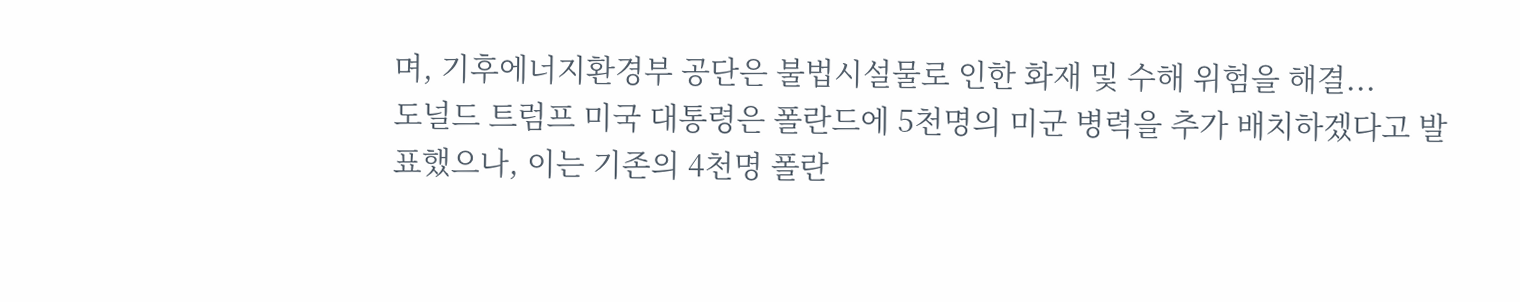며, 기후에너지환경부 공단은 불법시설물로 인한 화재 및 수해 위험을 해결...
도널드 트럼프 미국 대통령은 폴란드에 5천명의 미군 병력을 추가 배치하겠다고 발표했으나, 이는 기존의 4천명 폴란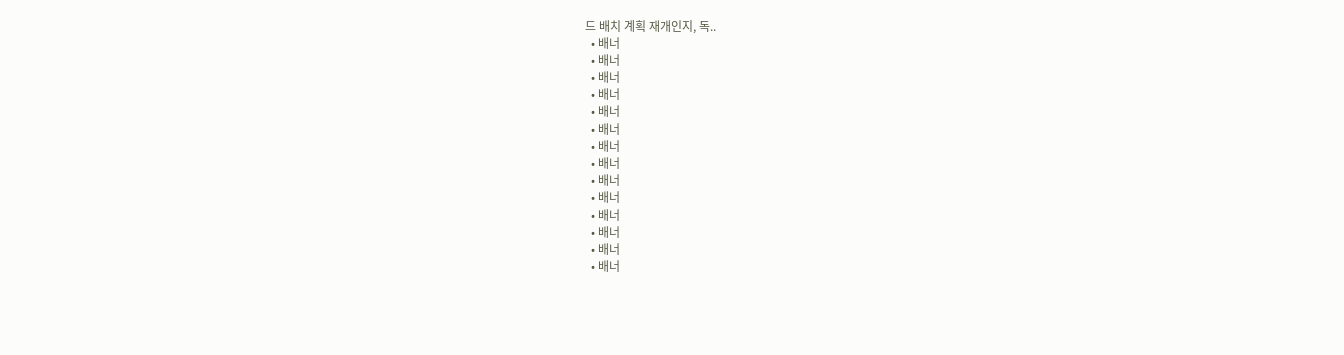드 배치 계획 재개인지, 독..
  • 배너
  • 배너
  • 배너
  • 배너
  • 배너
  • 배너
  • 배너
  • 배너
  • 배너
  • 배너
  • 배너
  • 배너
  • 배너
  • 배너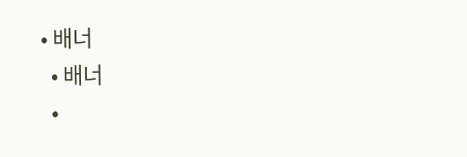• 배너
  • 배너
  •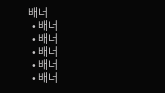배너
  • 배너
  • 배너
  • 배너
  • 배너
  • 배너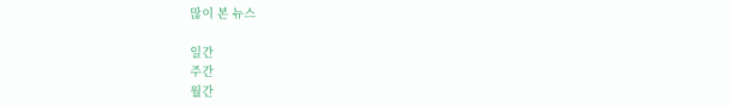많이 본 뉴스

일간
주간
월간